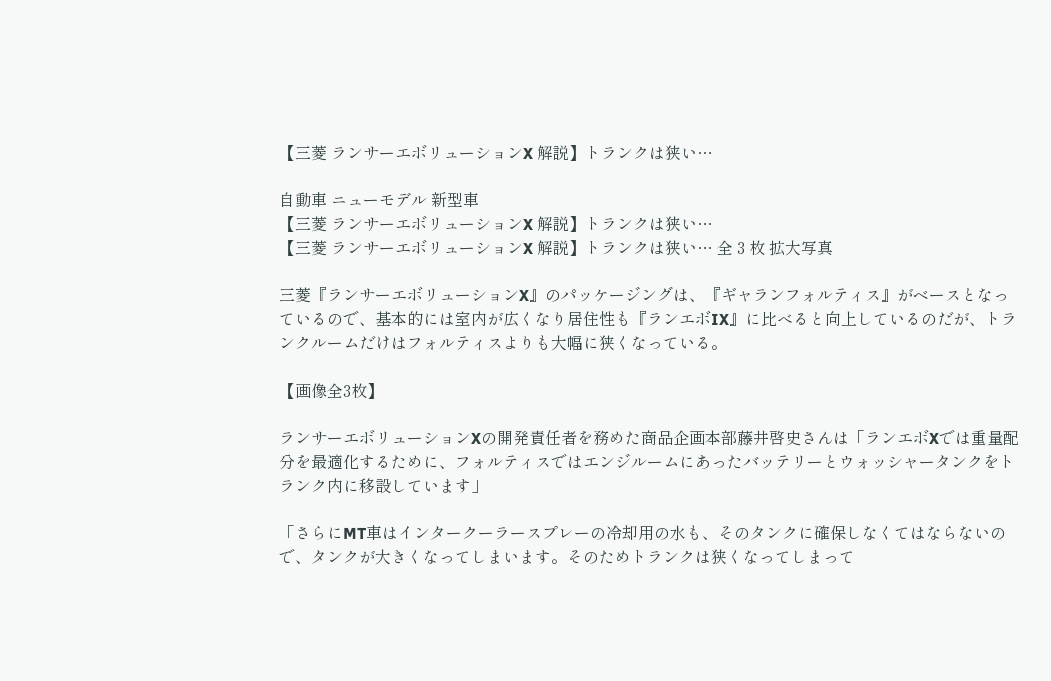【三菱 ランサーエボリューションX 解説】トランクは狭い…

自動車 ニューモデル 新型車
【三菱 ランサーエボリューションX 解説】トランクは狭い…
【三菱 ランサーエボリューションX 解説】トランクは狭い… 全 3 枚 拡大写真

三菱『ランサーエボリューションX』のパッケージングは、『ギャランフォルティス』がベースとなっているので、基本的には室内が広くなり居住性も『ランエボIX』に比べると向上しているのだが、トランクルームだけはフォルティスよりも大幅に狭くなっている。

【画像全3枚】

ランサーエボリューションXの開発責任者を務めた商品企画本部藤井啓史さんは「ランエボXでは重量配分を最適化するために、フォルティスではエンジルームにあったバッテリーとウォッシャータンクをトランク内に移設しています」

「さらにMT車はインタークーラースプレーの冷却用の水も、そのタンクに確保しなくてはならないので、タンクが大きくなってしまいます。そのためトランクは狭くなってしまって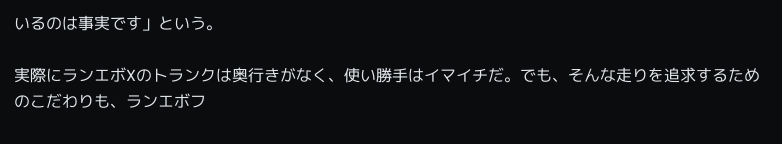いるのは事実です」という。

実際にランエボXのトランクは奥行きがなく、使い勝手はイマイチだ。でも、そんな走りを追求するためのこだわりも、ランエボフ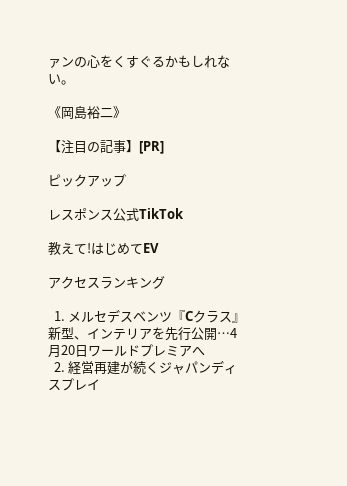ァンの心をくすぐるかもしれない。

《岡島裕二》

【注目の記事】[PR]

ピックアップ

レスポンス公式TikTok

教えて!はじめてEV

アクセスランキング

  1. メルセデスベンツ『Cクラス』新型、インテリアを先行公開…4月20日ワールドプレミアへ
  2. 経営再建が続くジャパンディスプレイ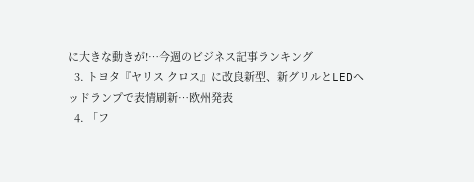に大きな動きが!…今週のビジネス記事ランキング
  3. トヨタ『ヤリス クロス』に改良新型、新グリルとLEDヘッドランプで表情刷新…欧州発表
  4. 「フ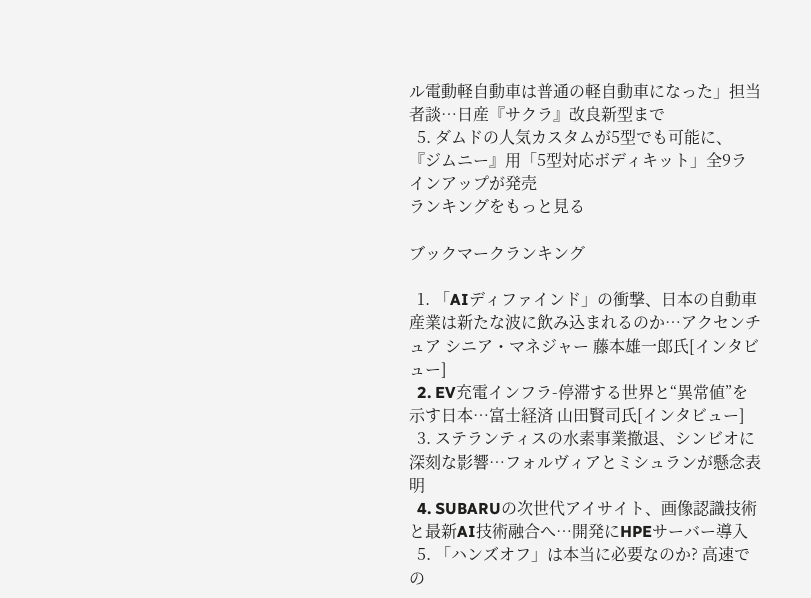ル電動軽自動車は普通の軽自動車になった」担当者談…日産『サクラ』改良新型まで
  5. ダムドの人気カスタムが5型でも可能に、『ジムニー』用「5型対応ボディキット」全9ラインアップが発売
ランキングをもっと見る

ブックマークランキング

  1. 「AIディファインド」の衝撃、日本の自動車産業は新たな波に飲み込まれるのか…アクセンチュア シニア・マネジャー 藤本雄一郎氏[インタビュー]
  2. EV充電インフラ-停滞する世界と“異常値”を示す日本…富士経済 山田賢司氏[インタビュー]
  3. ステランティスの水素事業撤退、シンビオに深刻な影響…フォルヴィアとミシュランが懸念表明
  4. SUBARUの次世代アイサイト、画像認識技術と最新AI技術融合へ…開発にHPEサーバー導入
  5. 「ハンズオフ」は本当に必要なのか? 高速での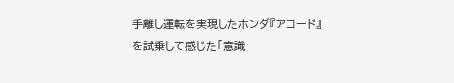手離し運転を実現したホンダ『アコード』を試乗して感じた「意識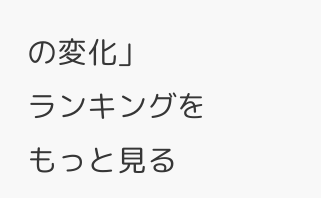の変化」
ランキングをもっと見る